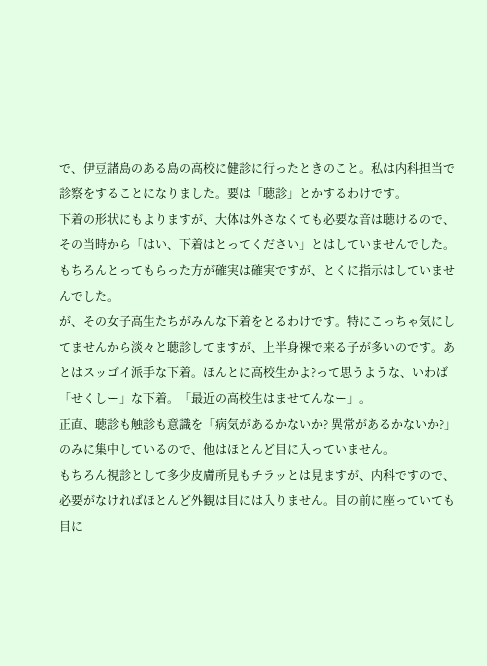で、伊豆諸島のある島の高校に健診に行ったときのこと。私は内科担当で診察をすることになりました。要は「聴診」とかするわけです。
下着の形状にもよりますが、大体は外さなくても必要な音は聴けるので、その当時から「はい、下着はとってください」とはしていませんでした。もちろんとってもらった方が確実は確実ですが、とくに指示はしていませんでした。
が、その女子高生たちがみんな下着をとるわけです。特にこっちゃ気にしてませんから淡々と聴診してますが、上半身裸で来る子が多いのです。あとはスッゴイ派手な下着。ほんとに高校生かよ?って思うような、いわば「せくしー」な下着。「最近の高校生はませてんなー」。
正直、聴診も触診も意識を「病気があるかないか? 異常があるかないか?」のみに集中しているので、他はほとんど目に入っていません。
もちろん視診として多少皮膚所見もチラッとは見ますが、内科ですので、必要がなければほとんど外観は目には入りません。目の前に座っていても目に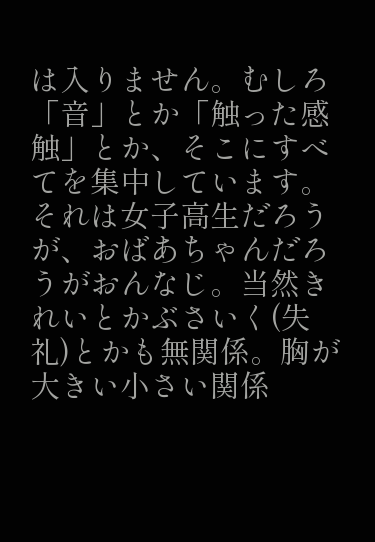は入りません。むしろ「音」とか「触った感触」とか、そこにすべてを集中しています。
それは女子高生だろうが、おばあちゃんだろうがおんなじ。当然きれいとかぶさいく(失礼)とかも無関係。胸が大きい小さい関係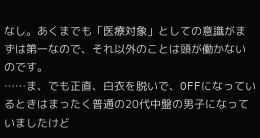なし。あくまでも「医療対象」としての意識がまずは第一なので、それ以外のことは頭が働かないのです。
……ま、でも正直、白衣を脱いで、OFFになっているときはまったく普通の20代中盤の男子になっていましたけど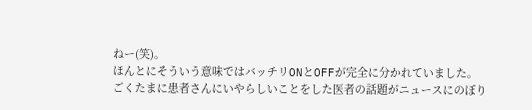ねー(笑)。
ほんとにそういう意味ではバッチリONとOFFが完全に分かれていました。
ごくたまに患者さんにいやらしいことをした医者の話題がニュースにのぼり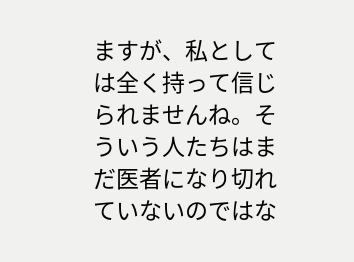ますが、私としては全く持って信じられませんね。そういう人たちはまだ医者になり切れていないのではな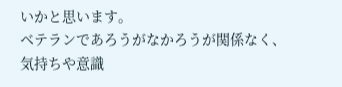いかと思います。
ベテランであろうがなかろうが関係なく、気持ちや意識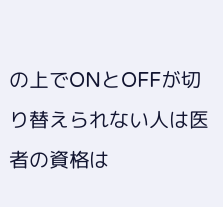の上でONとOFFが切り替えられない人は医者の資格は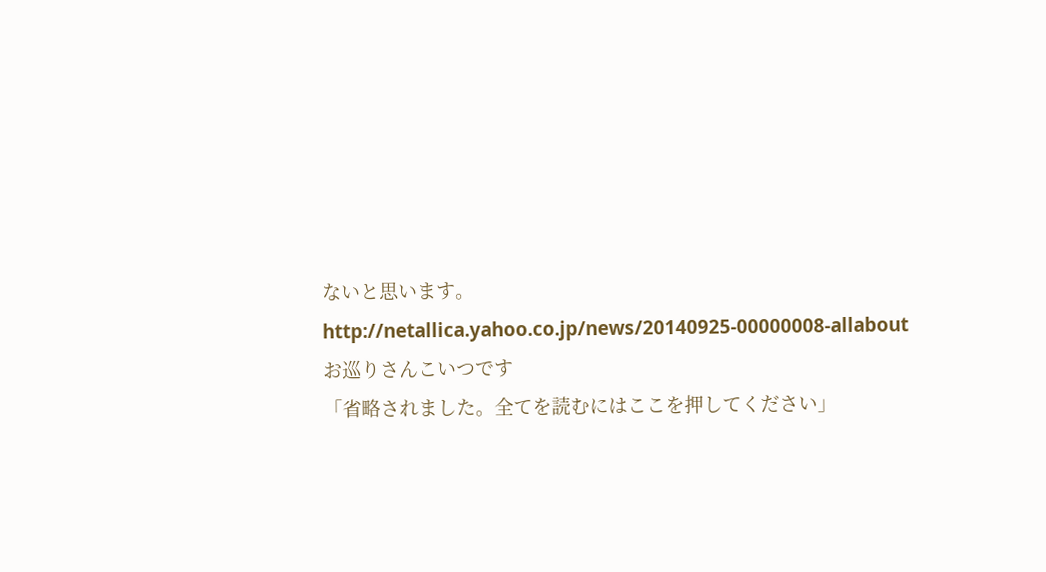ないと思います。
http://netallica.yahoo.co.jp/news/20140925-00000008-allabout
お巡りさんこいつです
「省略されました。全てを読むにはここを押してください」